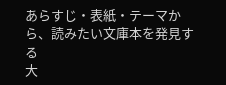あらすじ・表紙・テーマから、読みたい文庫本を発見する
大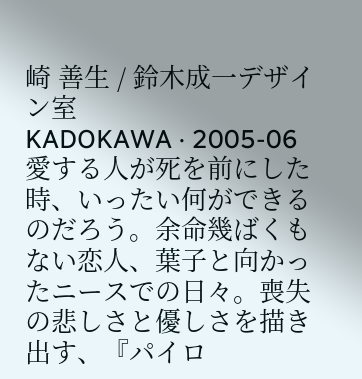崎 善生 / 鈴木成一デザイン室
KADOKAWA · 2005-06
愛する人が死を前にした時、いったい何ができるのだろう。余命幾ばくもない恋人、葉子と向かったニースでの日々。喪失の悲しさと優しさを描き出す、『パイロ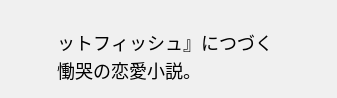ットフィッシュ』につづく慟哭の恋愛小説。